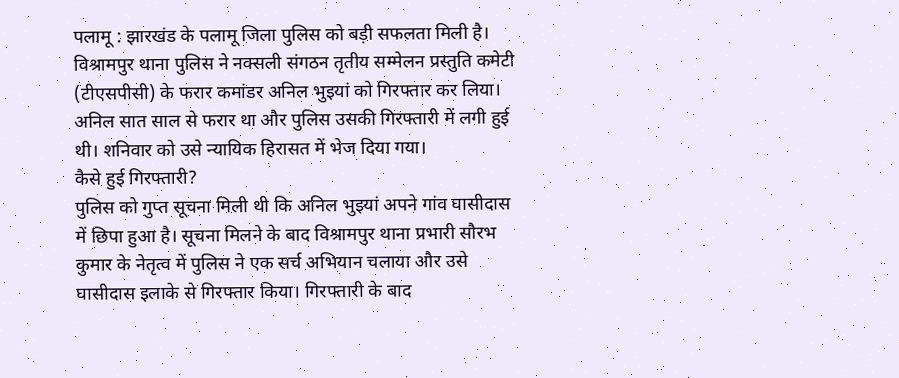पलामू : झारखंड के पलामू जिला पुलिस को बड़ी सफलता मिली है। विश्रामपुर थाना पुलिस ने नक्सली संगठन तृतीय सम्मेलन प्रस्तुति कमेटी (टीएसपीसी) के फरार कमांडर अनिल भुइयां को गिरफ्तार कर लिया। अनिल सात साल से फरार था और पुलिस उसकी गिरफ्तारी में लगी हुई थी। शनिवार को उसे न्यायिक हिरासत में भेज दिया गया।
कैसे हुई गिरफ्तारी?
पुलिस को गुप्त सूचना मिली थी कि अनिल भुइयां अपने गांव घासीदास में छिपा हुआ है। सूचना मिलने के बाद विश्रामपुर थाना प्रभारी सौरभ कुमार के नेतृत्व में पुलिस ने एक सर्च अभियान चलाया और उसे घासीदास इलाके से गिरफ्तार किया। गिरफ्तारी के बाद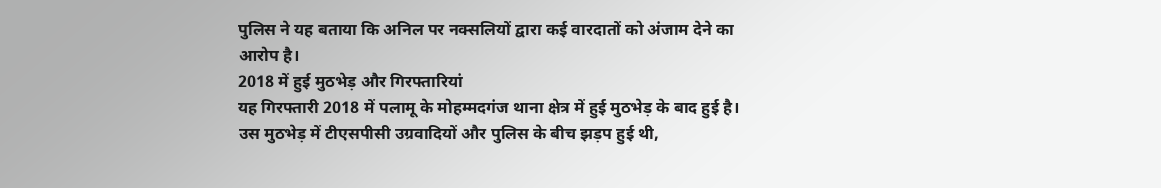पुलिस ने यह बताया कि अनिल पर नक्सलियों द्वारा कई वारदातों को अंजाम देने का आरोप है।
2018 में हुई मुठभेड़ और गिरफ्तारियां
यह गिरफ्तारी 2018 में पलामू के मोहम्मदगंज थाना क्षेत्र में हुई मुठभेड़ के बाद हुई है। उस मुठभेड़ में टीएसपीसी उग्रवादियों और पुलिस के बीच झड़प हुई थी,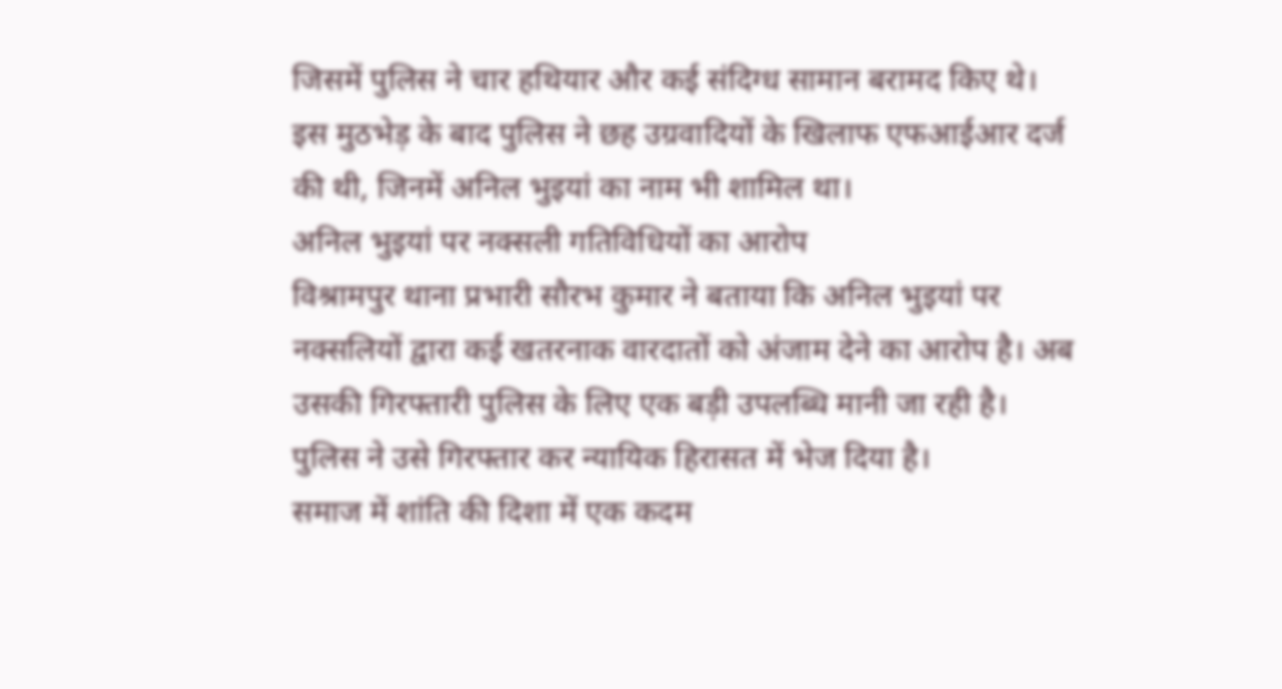जिसमें पुलिस ने चार हथियार और कई संदिग्ध सामान बरामद किए थे। इस मुठभेड़ के बाद पुलिस ने छह उग्रवादियों के खिलाफ एफआईआर दर्ज की थी, जिनमें अनिल भुइयां का नाम भी शामिल था।
अनिल भुइयां पर नक्सली गतिविधियों का आरोप
विश्रामपुर थाना प्रभारी सौरभ कुमार ने बताया कि अनिल भुइयां पर नक्सलियों द्वारा कई खतरनाक वारदातों को अंजाम देने का आरोप है। अब उसकी गिरफ्तारी पुलिस के लिए एक बड़ी उपलब्धि मानी जा रही है। पुलिस ने उसे गिरफ्तार कर न्यायिक हिरासत में भेज दिया है।
समाज में शांति की दिशा में एक कदम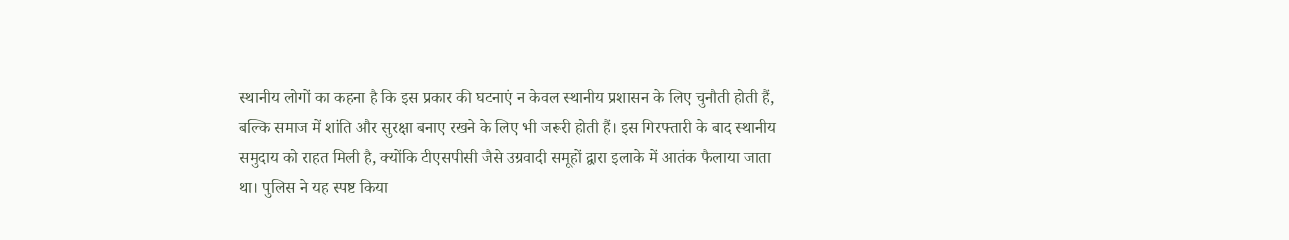स्थानीय लोगों का कहना है कि इस प्रकार की घटनाएं न केवल स्थानीय प्रशासन के लिए चुनौती होती हैं, बल्कि समाज में शांति और सुरक्षा बनाए रखने के लिए भी जरूरी होती हैं। इस गिरफ्तारी के बाद स्थानीय समुदाय को राहत मिली है, क्योंकि टीएसपीसी जैसे उग्रवादी समूहों द्वारा इलाके में आतंक फैलाया जाता था। पुलिस ने यह स्पष्ट किया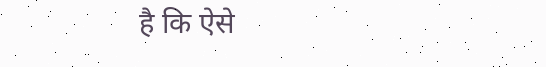है कि ऐसे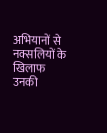अभियानों से नक्सलियों के खिलाफ उनकी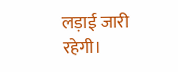लड़ाई जारी रहेगी।